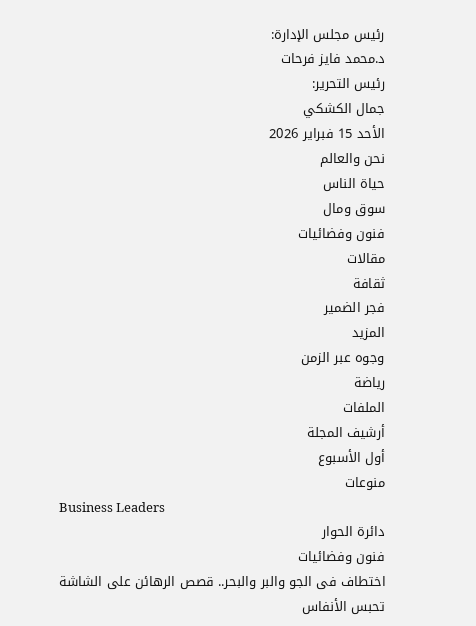رئيس مجلس الإدارة:
د.محمد فايز فرحات
رئيس التحرير:
جمال الكشكي
الأحد 15 فبراير 2026
نحن والعالم
حياة الناس
سوق ومال
فنون وفضائيات
مقالات
ثقافة
فجر الضمير
المزيد
وجوه عبر الزمن
رياضة
الملفات
أرشيف المجلة
أول الأسبوع
منوعات
Business Leaders
دائرة الحوار
فنون وفضائيات
اختطاف فى الجو والبر والبحر.. قصص الرهائن على الشاشة تحبس الأنفاس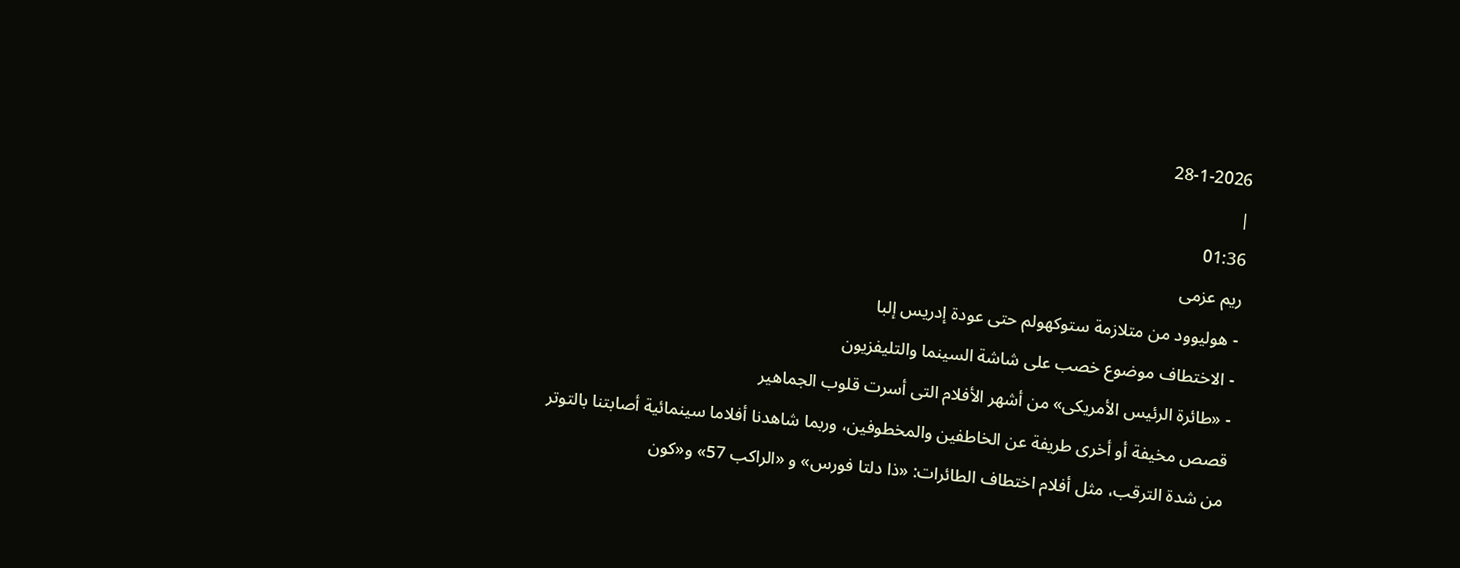28-1-2026
|
01:36
ريم عزمى
- هوليوود من متلازمة ستوكهولم حتى عودة إدريس إلبا
- الاختطاف موضوع خصب على شاشة السينما والتليفزيون
- «طائرة الرئيس الأمريكى» من أشهر الأفلام التى أسرت قلوب الجماهير
قصص مخيفة أو أخرى طريفة عن الخاطفين والمخطوفين، وربما شاهدنا أفلاما سينمائية أصابتنا بالتوتر من شدة الترقب، مثل أفلام اختطاف الطائرات: «ذا دلتا فورس» و «الراكب 57» و«كون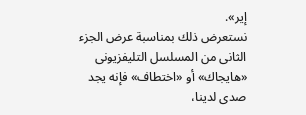إير».
نستعرض ذلك بمناسبة عرض الجزء الثانى من المسلسل التليفزيونى «هايجاك» أو «اختطاف» فإنه يجد صدى لدينا،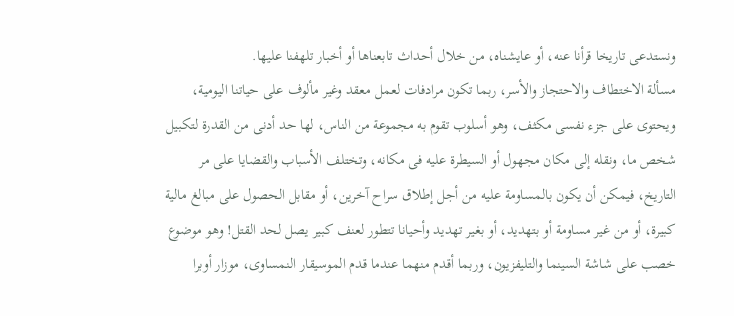ونستدعى تاريخا قرأنا عنه، أو عايشناه، من خلال أحداث تابعناها أو أخبار تلهفنا عليها.
مسألة الاختطاف والاحتجاز والأسر، ربما تكون مرادفات لعمل معقد وغير مألوف على حياتنا اليومية، ويحتوى على جزء نفسى مكثف، وهو أسلوب تقوم به مجموعة من الناس، لها حد أدنى من القدرة لتكبيل شخص ما، ونقله إلى مكان مجهول أو السيطرة عليه فى مكانه، وتختلف الأسباب والقضايا على مر التاريخ، فيمكن أن يكون بالمساومة عليه من أجل إطلاق سراح آخرين، أو مقابل الحصول على مبالغ مالية كبيرة، أو من غير مساومة أو بتهديد، أو بغير تهديد وأحيانا تتطور لعنف كبير يصل لحد القتل! وهو موضوع خصب على شاشة السينما والتليفزيون، وربما أقدم منهما عندما قدم الموسيقار النمساوى، موزار أوبرا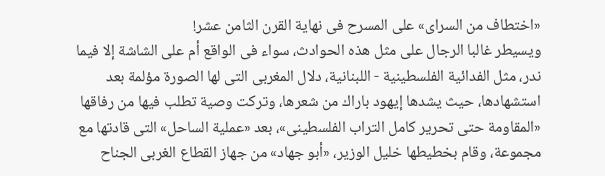«اختطاف من السراى» على المسرح فى نهاية القرن الثامن عشر!
ويسيطر غالبا الرجال على مثل هذه الحوادث، سواء فى الواقع أم على الشاشة إلا فيما ندر، مثل الفدائية الفلسطينية - اللبنانية، دلال المغربى التى لها الصورة مؤلمة بعد استشهادها، حيث يشدها إيهود باراك من شعرها، وتركت وصية تطلب فيها من رفاقها «المقاومة حتى تحرير كامل التراب الفلسطينى»، بعد «عملية الساحل» التى قادتها مع مجموعة، وقام بخطيطها خليل الوزير، «أبو جهاد» من جهاز القطاع الغربى الجناح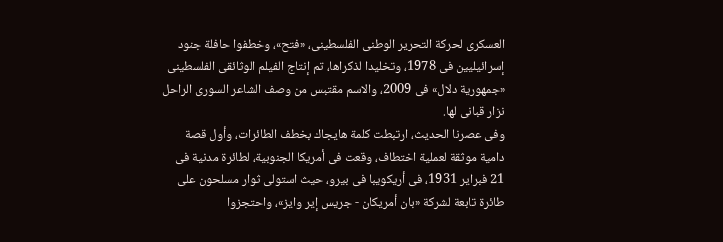العسكرى لحركة التحرير الوطنى الفلسطينى، «فتح»، وخطفوا حافلة جنود إسرائيليين فى 1978، وتخليدا لذكراها، تم إنتاج الفيلم الوثائقى الفلسطينى «جمهورية دلال» فى 2009، والاسم مقتبس من وصف الشاعر السورى الراحل نزار قبانى لها.
وفى عصرنا الحديث، ارتبطت كلمة هايجاك بخطف الطائرات، وأول قصة دامية موثقة لعملية اختطاف، وقعت فى أمريكا الجنوبية، لطائرة مدنية فى 21 فبراير 1931، فى أريكويبا فى بيرو، حيث استولى ثوار مسلحون على طائرة تابعة لشركة «بان أمريكان - جريس إير وايز»، واحتجزوا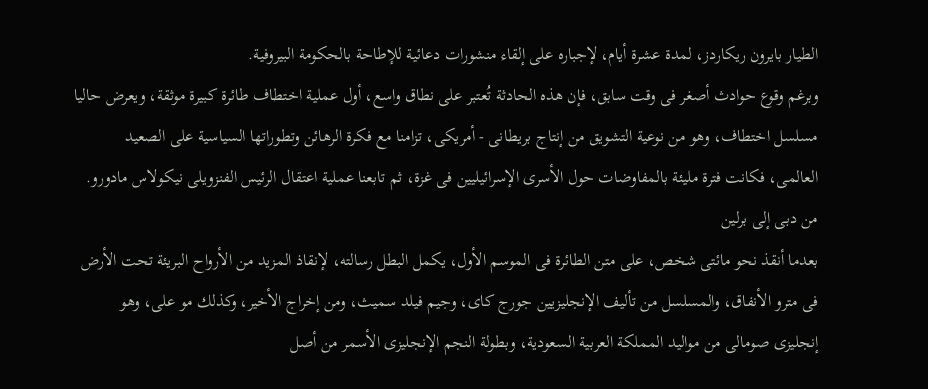الطيار بايرون ريكاردز، لمدة عشرة أيام، لإجباره على إلقاء منشورات دعائية للإطاحة بالحكومة البيروفية.
وبرغم وقوع حوادث أصغر فى وقت سابق، فإن هذه الحادثة تُعتبر على نطاق واسع، أول عملية اختطاف طائرة كبيرة موثقة، ويعرض حاليا مسلسل اختطاف، وهو من نوعية التشويق من إنتاج بريطانى - أمريكى، تزامنا مع فكرة الرهائن وتطوراتها السياسية على الصعيد العالمى، فكانت فترة مليئة بالمفاوضات حول الأسرى الإسرائيليين فى غزة، ثم تابعنا عملية اعتقال الرئيس الفنزويلى نيكولاس مادورو.
من دبى إلى برلين
بعدما أنقذ نحو مائتى شخص، على متن الطائرة فى الموسم الأول، يكمل البطل رسالته، لإنقاذ المزيد من الأرواح البريئة تحت الأرض فى مترو الأنفاق، والمسلسل من تأليف الإنجليزيين جورج كاى، وجيم فيلد سميث، ومن إخراج الأخير، وكذلك مو على، وهو إنجليزى صومالى من مواليد المملكة العربية السعودية، وبطولة النجم الإنجليزى الأسمر من أصل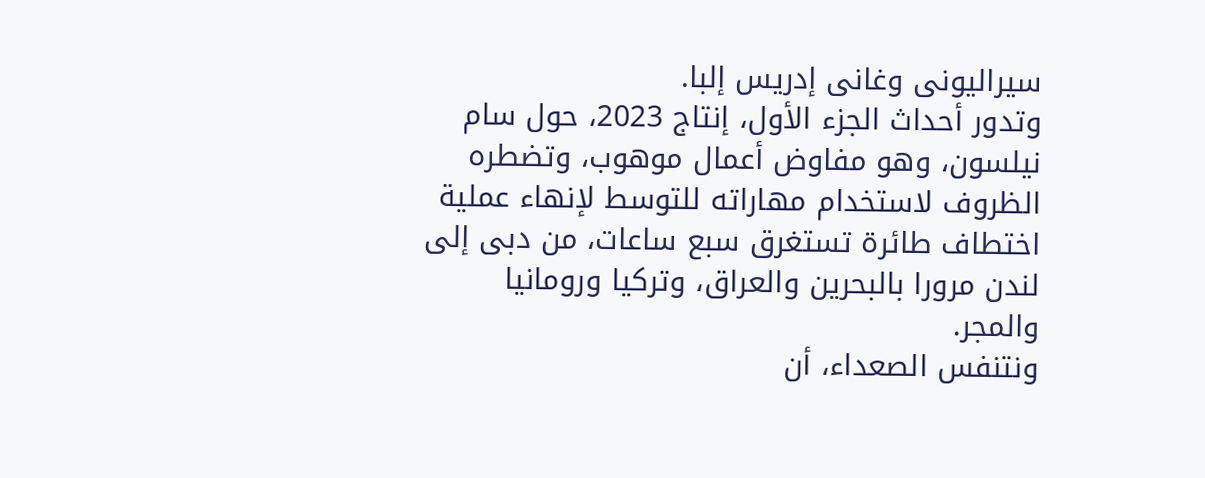سيراليونى وغانى إدريس إلبا.
وتدور أحداث الجزء الأول، إنتاج 2023، حول سام نيلسون، وهو مفاوض أعمال موهوب، وتضطره الظروف لاستخدام مهاراته للتوسط لإنهاء عملية اختطاف طائرة تستغرق سبع ساعات، من دبى إلى لندن مرورا بالبحرين والعراق، وتركيا ورومانيا والمجر.
ونتنفس الصعداء، أن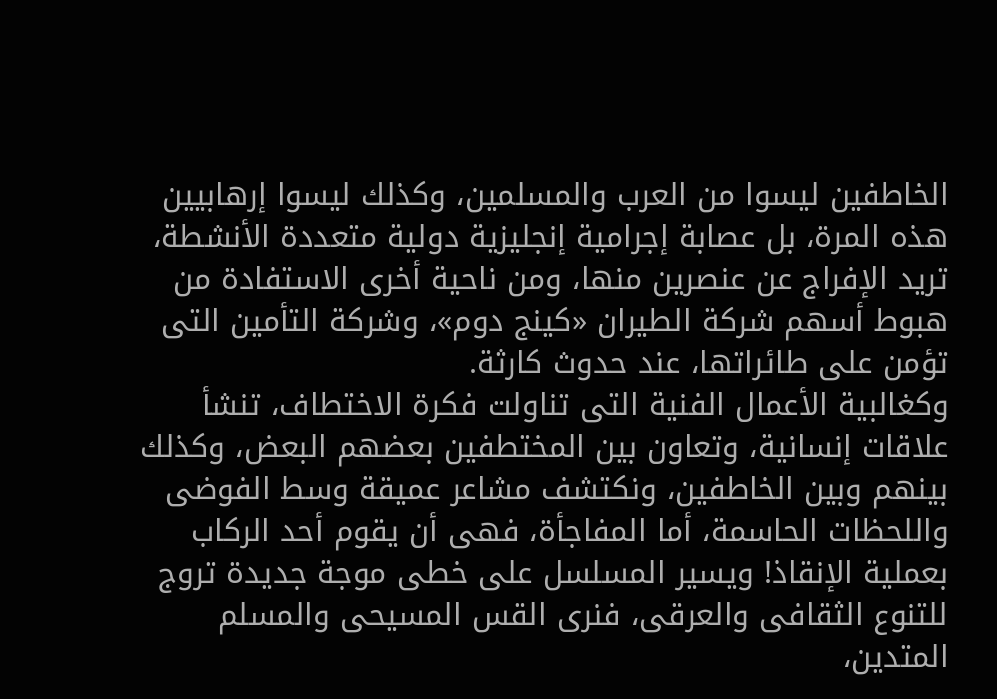الخاطفين ليسوا من العرب والمسلمين، وكذلك ليسوا إرهابيين هذه المرة، بل عصابة إجرامية إنجليزية دولية متعددة الأنشطة، تريد الإفراج عن عنصرين منها، ومن ناحية أخرى الاستفادة من هبوط أسهم شركة الطيران «كينج دوم»، وشركة التأمين التى تؤمن على طائراتها، عند حدوث كارثة.
وكغالبية الأعمال الفنية التى تناولت فكرة الاختطاف، تنشأ علاقات إنسانية، وتعاون بين المختطفين بعضهم البعض، وكذلك بينهم وبين الخاطفين، ونكتشف مشاعر عميقة وسط الفوضى واللحظات الحاسمة، أما المفاجأة، فهى أن يقوم أحد الركاب بعملية الإنقاذ! ويسير المسلسل على خطى موجة جديدة تروج للتنوع الثقافى والعرقى، فنرى القس المسيحى والمسلم المتدين،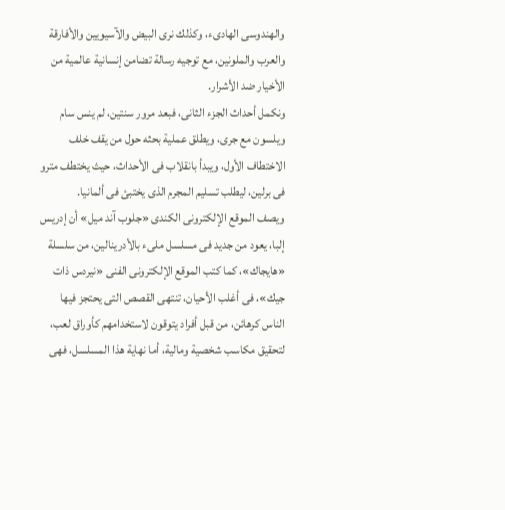والهندوسى الهادىء، وكذلك نرى البيض والآسيويين والأفارقة والعرب والملونين، مع توجيه رسالة تضامن إنسانية عالمية من الأخيار ضد الأشرار.
ونكمل أحداث الجزء الثانى، فبعد مرور سنتين، لم ينس سام ويلسون مع جرى، ويطلق عملية بحثه حول من يقف خلف الاختطاف الأول، ويبدأ بانقلاب فى الأحداث، حيث يختطف مترو فى برلين، ليطلب تسليم المجرم الذى يختبئ فى ألمانيا.
ويصف الموقع الإلكترونى الكندى «جلوب آند ميل» أن إدريس إلبا، يعود من جديد فى مسلسل ملىء بالأدرينالين، من سلسلة «هايجاك»، كما كتب الموقع الإلكترونى الفنى «نيردس ذات جيك»، فى أغلب الأحيان، تنتهى القصص التى يحتجز فيها الناس كرهائن، من قبل أفراد يتوقون لاستخدامهم كأوراق لعب، لتحقيق مكاسب شخصية ومالية، أما نهاية هذا المسلسل، فهى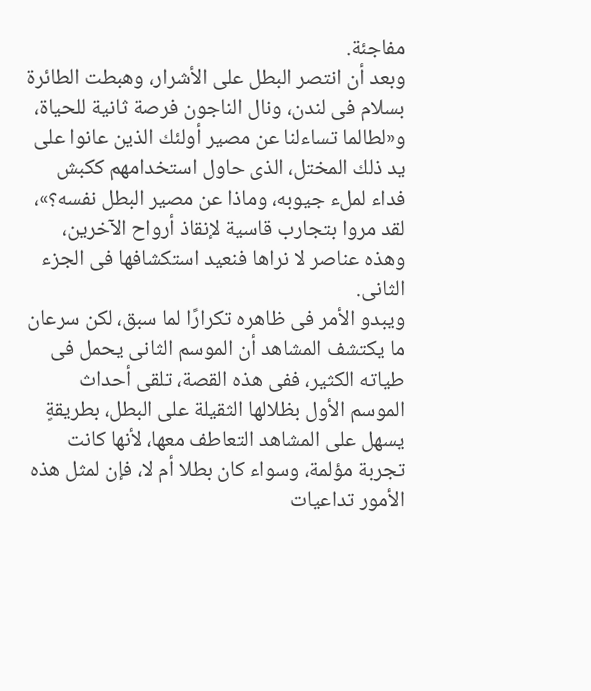مفاجئة.
وبعد أن انتصر البطل على الأشرار، وهبطت الطائرة بسلام فى لندن، ونال الناجون فرصة ثانية للحياة، و«لطالما تساءلنا عن مصير أولئك الذين عانوا على يد ذلك المختل، الذى حاول استخدامهم ككبش فداء لملء جيوبه، وماذا عن مصير البطل نفسه؟»، لقد مروا بتجارب قاسية لإنقاذ أرواح الآخرين، وهذه عناصر لا نراها فنعيد استكشافها فى الجزء الثانى.
ويبدو الأمر فى ظاهره تكرارًا لما سبق، لكن سرعان ما يكتشف المشاهد أن الموسم الثانى يحمل فى طياته الكثير، ففى هذه القصة، تلقى أحداث الموسم الأول بظلالها الثقيلة على البطل، بطريقةٍ يسهل على المشاهد التعاطف معها، لأنها كانت تجربة مؤلمة، وسواء كان بطلا أم لا، فإن لمثل هذه الأمور تداعيات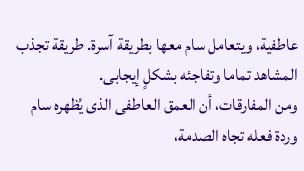عاطفية، ويتعامل سام معها بطريقة آسرة. طريقة تجذب المشاهد تماما وتفاجئه بشكلٍ إيجابى.
ومن المفارقات، أن العمق العاطفى الذى يُظهره سام وردة فعله تجاه الصدمة،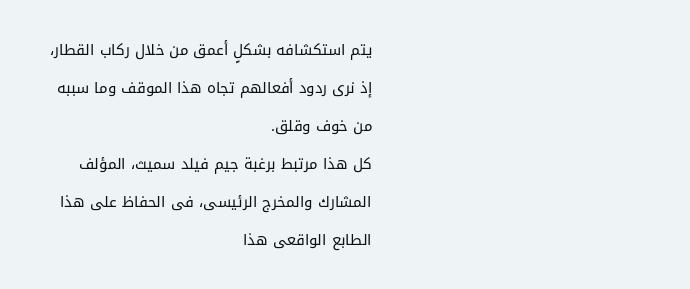يتم استكشافه بشكلٍ أعمق من خلال ركاب القطار، إذ نرى ردود أفعالهم تجاه هذا الموقف وما سببه من خوف وقلق.
كل هذا مرتبط برغبة جيم فيلد سميث، المؤلف المشارك والمخرج الرئيسى، فى الحفاظ على هذا الطابع الواقعى هذا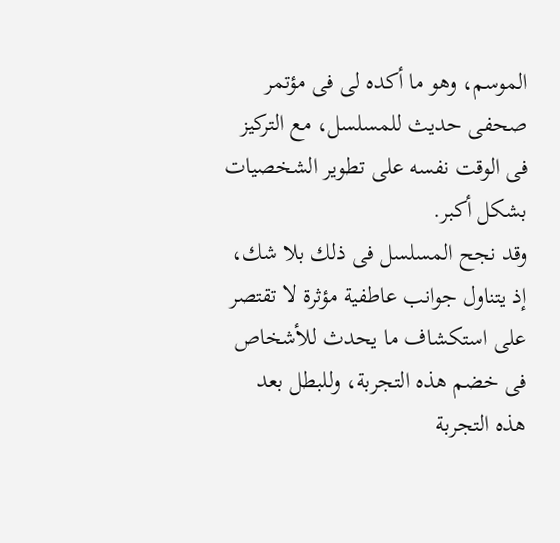الموسم، وهو ما أكده لى فى مؤتمر صحفى حديث للمسلسل، مع التركيز فى الوقت نفسه على تطوير الشخصيات بشكل أكبر.
وقد نجح المسلسل فى ذلك بلا شك، إذ يتناول جوانب عاطفية مؤثرة لا تقتصر على استكشاف ما يحدث للأشخاص فى خضم هذه التجربة، وللبطل بعد هذه التجربة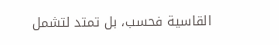القاسية فحسب، بل تمتد لتشمل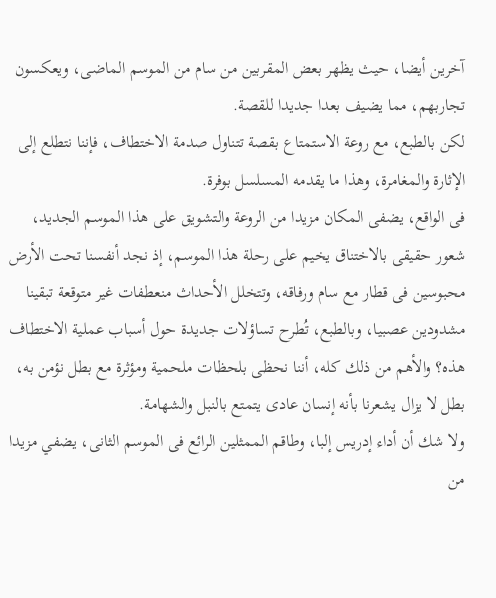آخرين أيضا، حيث يظهر بعض المقربين من سام من الموسم الماضى، ويعكسون تجاربهم، مما يضيف بعدا جديدا للقصة.
لكن بالطبع، مع روعة الاستمتاع بقصة تتناول صدمة الاختطاف، فإننا نتطلع إلى الإثارة والمغامرة، وهذا ما يقدمه المسلسل بوفرة.
فى الواقع، يضفى المكان مزيدا من الروعة والتشويق على هذا الموسم الجديد، شعور حقيقى بالاختناق يخيم على رحلة هذا الموسم، إذ نجد أنفسنا تحت الأرض محبوسين فى قطار مع سام ورفاقه، وتتخلل الأحداث منعطفات غير متوقعة تبقينا مشدودين عصبيا، وبالطبع، تُطرح تساؤلات جديدة حول أسباب عملية الاختطاف هذه؟ والأهم من ذلك كله، أننا نحظى بلحظات ملحمية ومؤثرة مع بطل نؤمن به، بطل لا يزال يشعرنا بأنه إنسان عادى يتمتع بالنبل والشهامة.
ولا شك أن أداء إدريس إلبا، وطاقم الممثلين الرائع فى الموسم الثانى، يضفي مزيدا من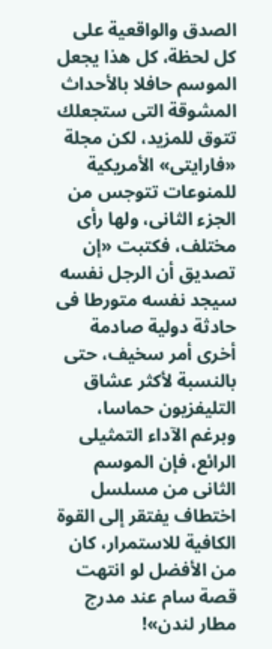الصدق والواقعية على كل لحظة، كل هذا يجعل الموسم حافلا بالأحداث المشوقة التى ستجعلك تتوق للمزيد، لكن مجلة «فارايتى» الأمريكية للمنوعات تتوجس من الجزء الثانى، ولها رأى مختلف، فكتبت «إن تصديق أن الرجل نفسه سيجد نفسه متورطا فى حادثة دولية صادمة أخرى أمر سخيف، حتى بالنسبة لأكثر عشاق التليفزيون حماسا، وبرغم الآداء التمثيلى الرائع، فإن الموسم الثانى من مسلسل اختطاف يفتقر إلى القوة الكافية للاستمرار، كان من الأفضل لو انتهت قصة سام عند مدرج مطار لندن»!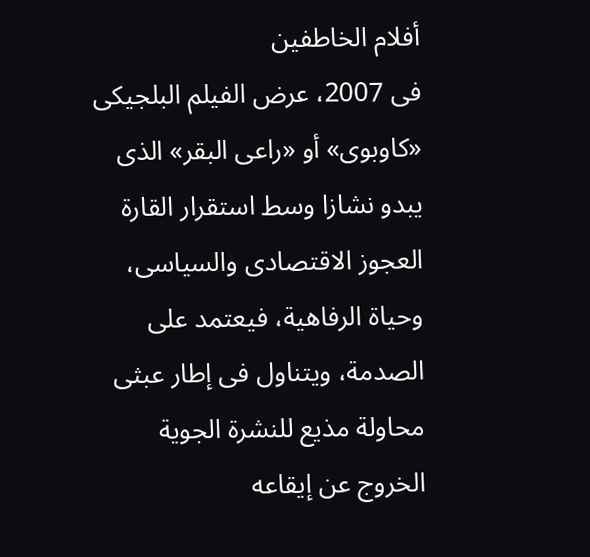أفلام الخاطفين
فى 2007، عرض الفيلم البلجيكى «كاوبوى» أو «راعى البقر» الذى يبدو نشازا وسط استقرار القارة العجوز الاقتصادى والسياسى، وحياة الرفاهية، فيعتمد على الصدمة، ويتناول فى إطار عبثى محاولة مذيع للنشرة الجوية الخروج عن إيقاعه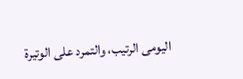اليومى الرتيب، والتمرد على الوتيرة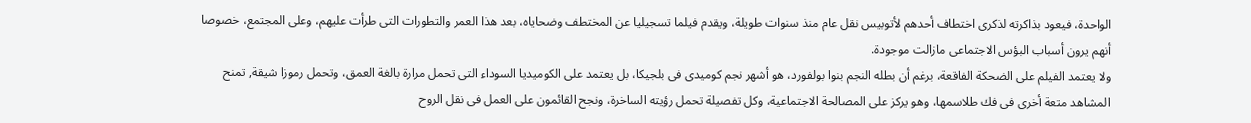الواحدة، فيعود بذاكرته لذكرى اختطاف أحدهم لأتوبيس نقل عام منذ سنوات طويلة، ويقدم فيلما تسجيليا عن المختطف وضحاياه، بعد هذا العمر والتطورات التى طرأت عليهم، وعلى المجتمع، خصوصا أنهم يرون أسباب البؤس الاجتماعى مازالت موجودة.
ولا يعتمد الفيلم على الضحكة الفاقعة، برغم أن بطله النجم بنوا بولفورد، هو أشهر نجم كوميدى فى بلجيكا، بل يعتمد على الكوميديا السوداء التى تحمل مرارة بالغة العمق، وتحمل رموزا شيقة, تمنح المشاهد متعة أخرى فى فك طلاسمها، وهو يركز على المصالحة الاجتماعية، وكل تفصيلة تحمل رؤيته الساخرة، ونجح القائمون على العمل فى نقل الروح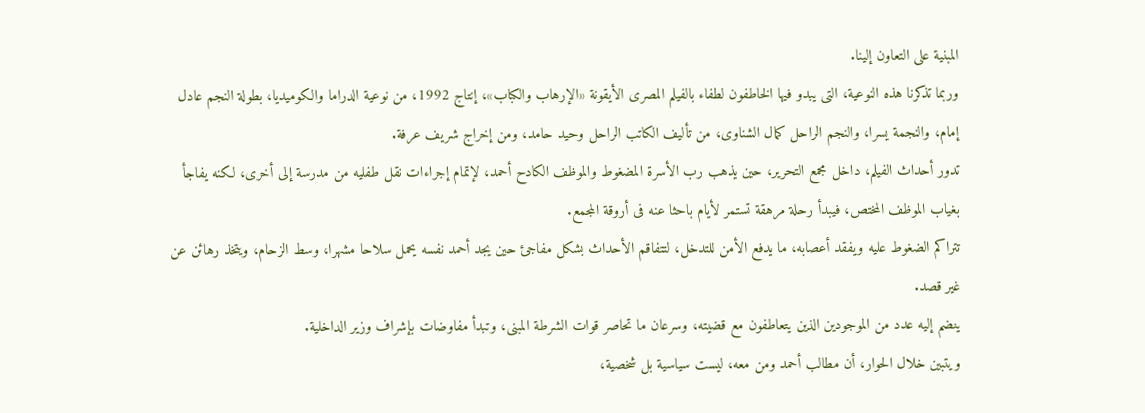المبنية على التعاون إلينا.
وربما تذكرنا هذه النوعية، التى يبدو فيها الخاطفون لطفاء بالفيلم المصرى الأيقونة «الإرهاب والكباب»، إنتاج 1992، من نوعية الدراما والكوميديا، بطولة النجم عادل إمام، والنجمة يسرا، والنجم الراحل كمال الشناوى، من تأليف الكاتب الراحل وحيد حامد، ومن إخراج شريف عرفة.
تدور أحداث الفيلم، داخل مجمع التحرير، حين يذهب رب الأسرة المضغوط والموظف الكادح أحمد، لإتمام إجراءات نقل طفليه من مدرسة إلى أخرى، لكنه يفاجأ بغياب الموظف المختص، فيبدأ رحلة مرهقة تستمر لأيام باحثا عنه فى أروقة المجمع.
تتراكم الضغوط عليه ويفقد أعصابه، ما يدفع الأمن للتدخل، لتتفاقم الأحداث بشكل مفاجئ حين يجد أحمد نفسه يحمل سلاحا مشهرا، وسط الزحام، ويتخذ رهائن عن غير قصد.
ينضم إليه عدد من الموجودين الذين يتعاطفون مع قضيته، وسرعان ما تحاصر قوات الشرطة المبنى، وتبدأ مفاوضات بإشراف وزير الداخلية.
ويتبين خلال الحوار، أن مطالب أحمد ومن معه، ليست سياسية بل شخصية،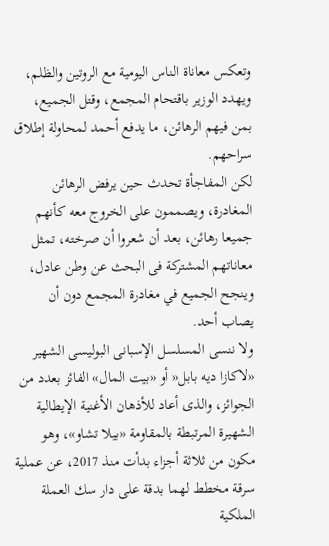وتعكس معاناة الناس اليومية مع الروتين والظلم، ويهدد الوزير باقتحام المجمع، وقتل الجميع، بمن فيهم الرهائن، ما يدفع أحمد لمحاولة إطلاق سراحهم.
لكن المفاجأة تحدث حين يرفض الرهائن المغادرة، ويصممون على الخروج معه كأنهم جميعا رهائن، بعد أن شعروا أن صرخته، تمثل معاناتهم المشتركة فى البحث عن وطن عادل، وينجح الجميع في مغادرة المجمع دون أن يصاب أحد.
ولا ننسى المسلسل الإسبانى البوليسى الشهير «لاكازا ديه بابل« أو «بيت المال» الفائز بعدد من الجوائز، والذى أعاد للأذهان الأغنية الإيطالية الشهيرة المرتبطة بالمقاومة «بيلا تشاو»، وهو مكون من ثلاثة أجزاء بدأت منذ 2017، عن عملية سرقة مخطط لهما بدقة على دار سك العملة الملكية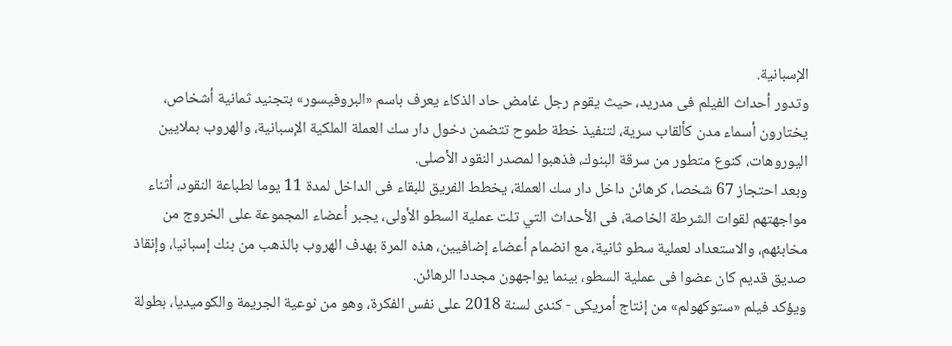الإسبانية.
وتدور أحداث الفيلم فى مدريد، حيث يقوم رجل غامض حاد الذكاء يعرف باسم «البروفيسور» بتجنيد ثمانية أشخاص، يختارون أسماء مدن كألقاب سرية، لتنفيذ خطة طموح تتضمن دخول دار سك العملة الملكية الإسبانية، والهروب بملايين اليوروهات، كنوع متطور من سرقة البنوك، فذهبوا لمصدر النقود الأصلى.
وبعد احتجاز 67 شخصا، كرهائن داخل دار سك العملة، يخطط الفريق للبقاء فى الداخل لمدة 11 يوما لطباعة النقود، أثناء مواجهتهم لقوات الشرطة الخاصة، فى الأحداث التي تلت عملية السطو الأولى، يجبر أعضاء المجموعة على الخروج من مخابئهم، والاستعداد لعملية سطو ثانية، مع انضمام أعضاء إضافيين، هذه المرة بهدف الهروب بالذهب من بنك إسبانيا، وإنقاذ صديق قديم كان عضوا فى عملية السطو، بينما يواجهون مجددا الرهائن.
ويؤكد فيلم «ستوكهولم» من إنتاج أمريكى - كندى لسنة 2018 على نفس الفكرة، وهو من نوعية الجريمة والكوميديا، بطولة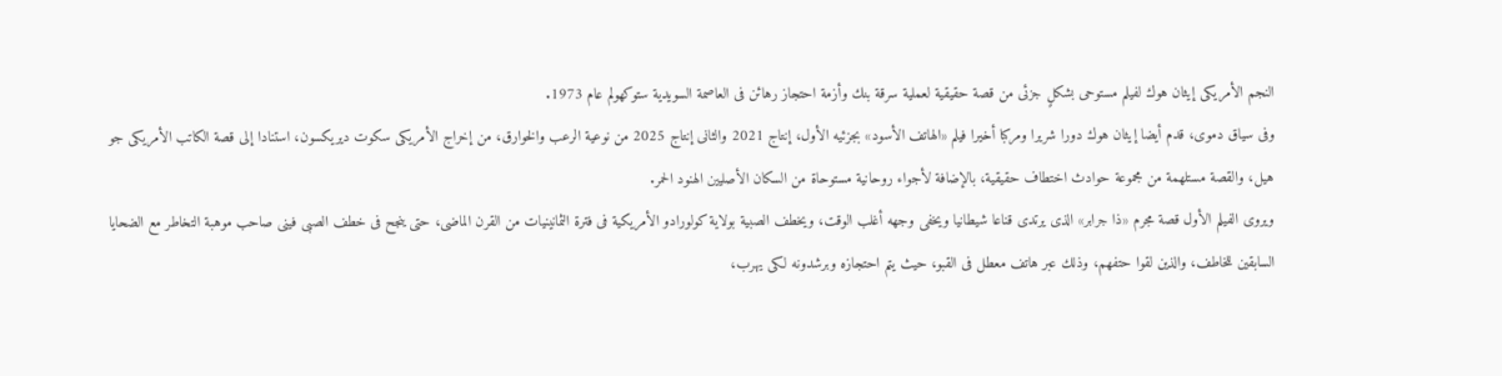النجم الأمريكى إيثان هوك لفيلم مستوحى بشكلٍ جزئى من قصة حقيقية لعملية سرقة بنك وأزمة احتجاز رهائن فى العاصمة السويدية ستوكهولم عام 1973.
وفى سياق دموى، قدم أيضا إيثان هوك دورا شريرا ومركبا أخيرا فيلم «الهاتف الأسود» بجزئيه الأول، إنتاج 2021 والثانى إنتاج 2025 من نوعية الرعب والخوارق، من إخراج الأمريكى سكوت ديريكسون، استنادا إلى قصة الكاتب الأمريكى جو هيل، والقصة مستلهمة من مجموعة حوادث اختطاف حقيقية، بالإضافة لأجواء روحانية مستوحاة من السكان الأصليين الهنود الحمر.
ويروى الفيلم الأول قصة مجرم «ذا جرابر» الذى يرتدى قناعا شيطانيا ويخفى وجهه أغلب الوقت، ويخطف الصبية بولاية كولورادو الأمريكية فى فترة الثمانينيات من القرن الماضى، حتى ينجح فى خطف الصبى فينى صاحب موهبة التخاطر مع الضحايا السابقين للخاطف، والذين لقوا حتفهم، وذلك عبر هاتف معطل فى القبو، حيث يتم احتجازه وبرشدونه لكى يهرب،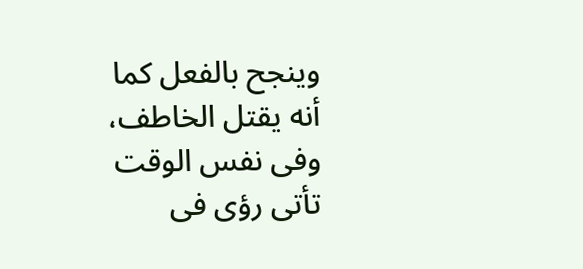وينجح بالفعل كما أنه يقتل الخاطف، وفى نفس الوقت تأتى رؤى فى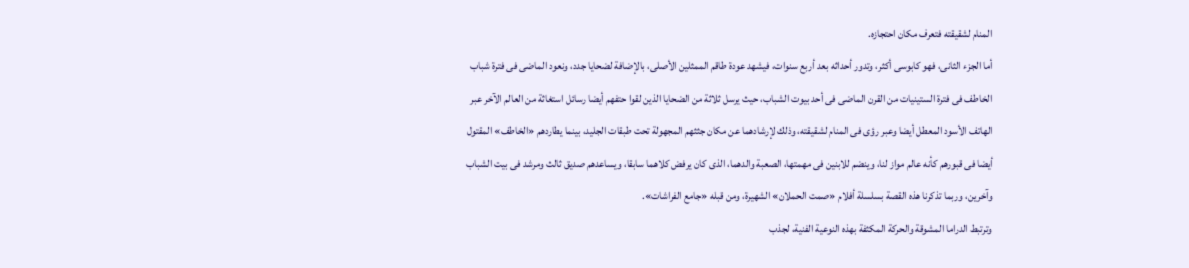المنام لشقيقته فتعرف مكان احتجازه.
أما الجزء الثانى، فهو كابوسى أكثر، وتدور أحداثه بعد أربع سنوات، فيشهد عودة طاقم الممثلين الأصلى، بالإضافة لضحايا جدد، ونعود الماضى فى فترة شباب الخاطف فى فترة الستينيات من القرن الماضى فى أحد بيوت الشباب، حيث يرسل ثلاثة من الضحايا الذين لقوا حتفهم أيضا رسائل استغاثة من العالم الآخر عبر الهاتف الأسود المعطل أيضا وعبر رؤى فى المنام لشقيقته، وذلك لإرشادهما عن مكان جثثهم المجهولة تحت طبقات الجليد، بينما يطاردهم «الخاطف» المقتول أيضا فى قبورهم كأنه عالم مواز لنا، وينضم للابنين فى مهمتها، الصعبة والدهما، الذى كان يرفض كلاهما سابقا، ويساعدهم صديق ثالث ومرشد فى بيت الشباب وآخرين، وربما تذكرنا هذه القصة بسلسلة أفلام «صمت الحملان» الشهيرة، ومن قبله «جامع الفراشات».
وترتبط الدراما المشوقة والحركة المكثفة بهذه النوعية الفنية، لجذب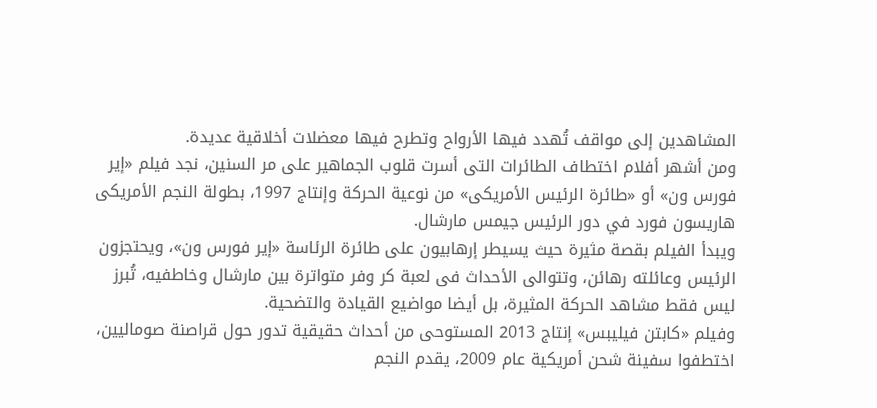المشاهدين إلى مواقف تُهدد فيها الأرواح وتطرح فيها معضلات أخلاقية عديدة.
ومن أشهر أفلام اختطاف الطائرات التى أسرت قلوب الجماهير على مر السنين، نجد فيلم «إير فورس ون» أو «طائرة الرئيس الأمريكى» من نوعية الحركة وإنتاج 1997، بطولة النجم الأمريكى هاريسون فورد في دور الرئيس جيمس مارشال.
ويبدأ الفيلم بقصة مثيرة حيث يسيطر إرهابيون على طائرة الرئاسة «إير فورس ون»، ويحتجزون الرئيس وعائلته رهائن، وتتوالى الأحداث فى لعبة كر وفر متواترة بين مارشال وخاطفيه، تُبرز ليس فقط مشاهد الحركة المثيرة، بل أيضا مواضيع القيادة والتضحية.
وفيلم «كابتن فيليبس» إنتاج 2013 المستوحى من أحداث حقيقية تدور حول قراصنة صوماليين، اختطفوا سفينة شحن أمريكية عام 2009، يقدم النجم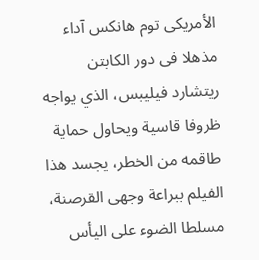الأمريكى توم هانكس آداء مذهلا فى دور الكابتن ريتشارد فيليبس، الذي يواجه ظروفا قاسية ويحاول حماية طاقمه من الخطر، يجسد هذا الفيلم ببراعة وجهى القرصنة، مسلطا الضوء على اليأس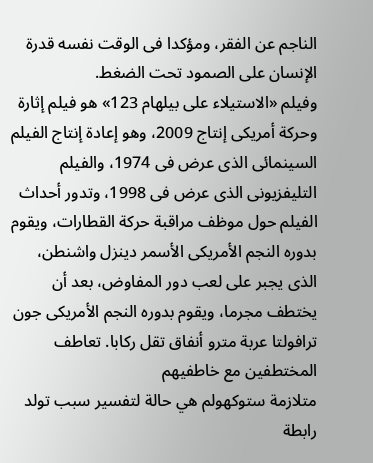الناجم عن الفقر، ومؤكدا فى الوقت نفسه قدرة الإنسان على الصمود تحت الضغط.
وفيلم «الاستيلاء على بيلهام 123» هو فيلم إثارة وحركة أمريكى إنتاج 2009، وهو إعادة إنتاج الفيلم السينمائى الذى عرض فى 1974، والفيلم التليفزيونى الذى عرض فى 1998، وتدور أحداث الفيلم حول موظف مراقبة حركة القطارات، ويقوم بدوره النجم الأمريكى الأسمر دينزل واشنطن، الذى يجبر على لعب دور المفاوض، بعد أن يختطف مجرما، ويقوم بدوره النجم الأمريكى جون ترافولتا عربة مترو أنفاق تقل ركابا. تعاطف المختطفين مع خاطفيهم
متلازمة ستوكهولم هي حالة لتفسير سبب تولد رابطة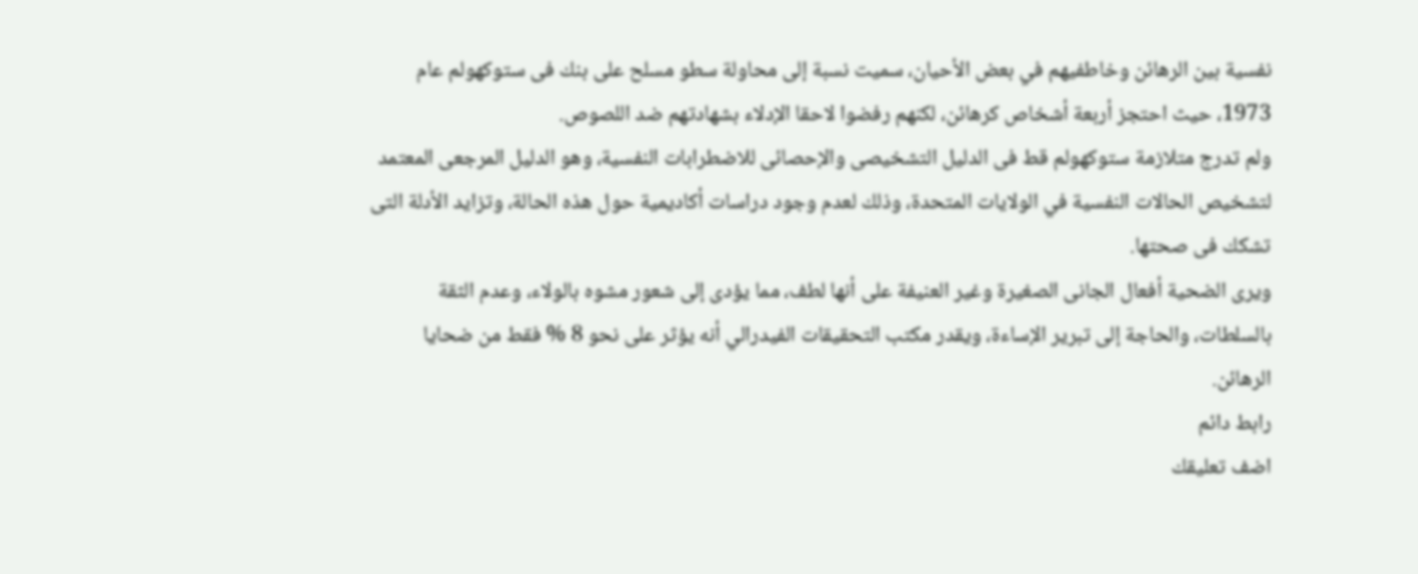نفسية بين الرهائن وخاطفيهم في بعض الأحيان، سميت نسبة إلى محاولة سطو مسلح على بنك فى ستوكهولم عام 1973، حيث احتجز أربعة أشخاص كرهائن، لكنهم رفضوا لاحقا الإدلاء بشهادتهم ضد اللصوص.
ولم تدرج متلازمة ستوكهولم قط فى الدليل التشخيصى والإحصائى للاضطرابات النفسية، وهو الدليل المرجعى المعتمد لتشخيص الحالات النفسية في الولايات المتحدة، وذلك لعدم وجود دراسات أكاديمية حول هذه الحالة، وتزايد الأدلة التى تشكك فى صحتها.
ويرى الضحية أفعال الجانى الصغيرة وغير العنيفة على أنها لطف، مما يؤدى إلى شعور مشوه بالولاء، وعدم الثقة بالسلطات، والحاجة إلى تبرير الإساءة، ويقدر مكتب التحقيقات الفيدرالي أنه يؤثر على نحو 8 % فقط من ضحايا الرهائن.
رابط دائم
اضف تعليقك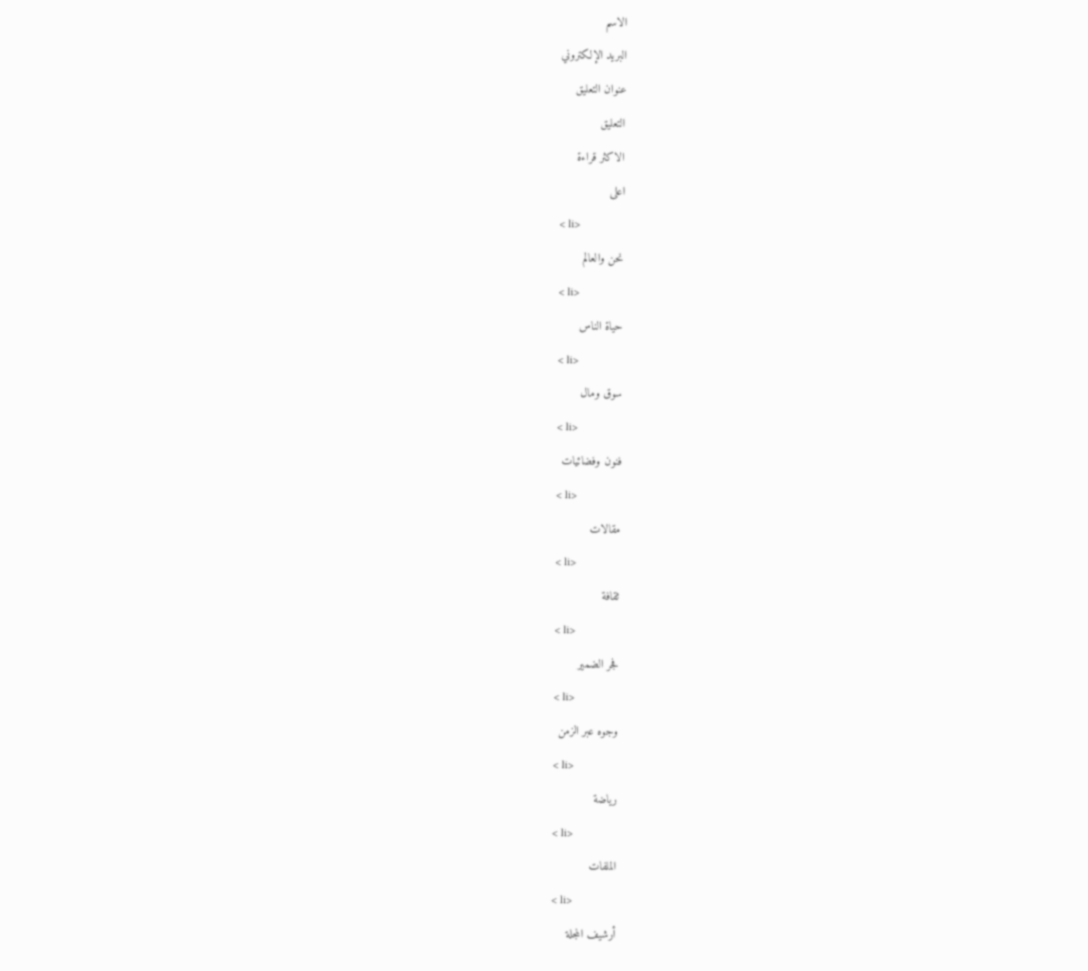الاسم
البريد الإلكتروني
عنوان التعليق
التعليق
الاكثر قراءة
اعلى
< li>
نحن والعالم
< li>
حياة الناس
< li>
سوق ومال
< li>
فنون وفضائيات
< li>
مقالات
< li>
ثقافة
< li>
فجر الضمير
< li>
وجوه عبر الزمن
< li>
رياضة
< li>
الملفات
< li>
أرشيف المجلة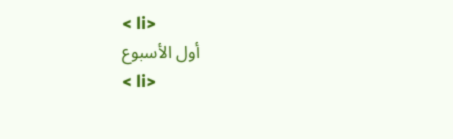< li>
أول الأسبوع
< li>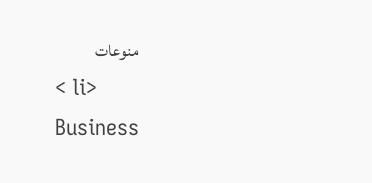منوعات
< li>
Business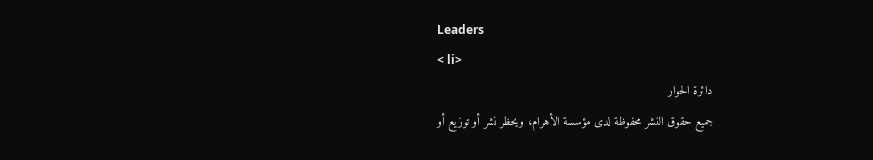Leaders
< li>
دائرة الحوار
جميع حقوق النشر محفوظة لدى مؤسسة الأهرام، ويحظر نشر أو توزيع أو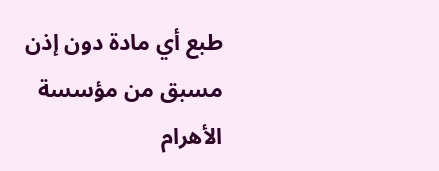طبع أي مادة دون إذن مسبق من مؤسسة الأهرام